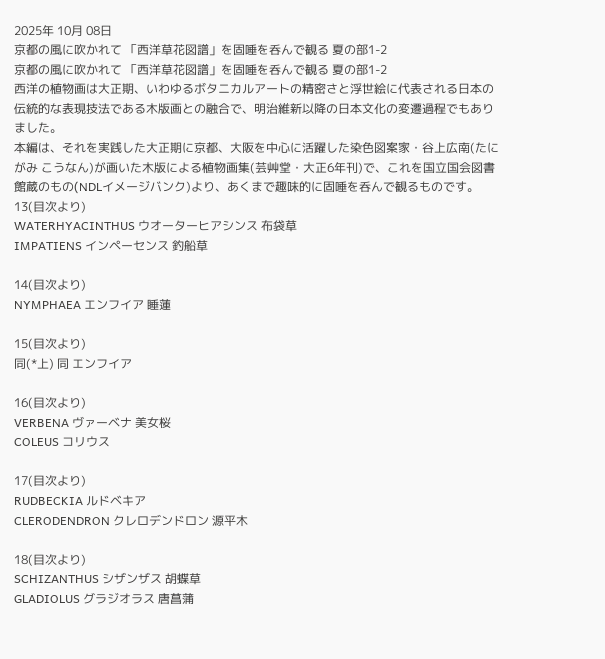2025年 10月 08日
京都の風に吹かれて 「西洋草花図譜」を固唾を呑んで観る 夏の部1-2
京都の風に吹かれて 「西洋草花図譜」を固唾を呑んで観る 夏の部1-2
西洋の植物画は大正期、いわゆるボタニカルアートの精密さと浮世絵に代表される日本の伝統的な表現技法である木版画との融合で、明治維新以降の日本文化の変遷過程でもありました。
本編は、それを実践した大正期に京都、大阪を中心に活躍した染色図案家・谷上広南(たにがみ こうなん)が画いた木版による植物画集(芸艸堂・大正6年刊)で、これを国立国会図書館蔵のもの(NDLイメージバンク)より、あくまで趣味的に固唾を呑んで観るものです。
13(目次より)
WATERHYACINTHUS ウオーターヒアシンス 布袋草
IMPATIENS インペーセンス 釣船草

14(目次より)
NYMPHAEA エンフイア 睡蓮

15(目次より)
同(*上) 同 エンフイア

16(目次より)
VERBENA ヴァーベナ 美女桜
COLEUS コリウス

17(目次より)
RUDBECKIA ルドベキア
CLERODENDRON クレロデンドロン 源平木

18(目次より)
SCHIZANTHUS シザンザス 胡蝶草
GLADIOLUS グラジオラス 唐菖蒲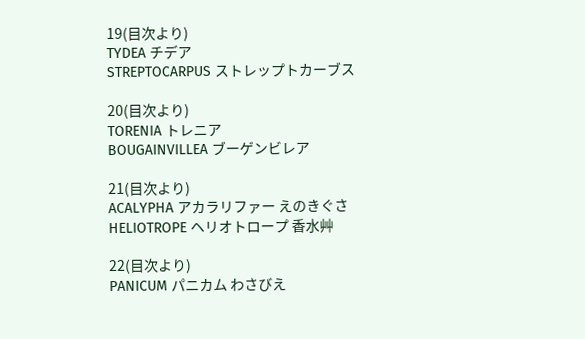19(目次より)
TYDEA チデア
STREPTOCARPUS ストレップトカーブス

20(目次より)
TORENIA トレニア
BOUGAINVILLEA ブーゲンビレア

21(目次より)
ACALYPHA アカラリファー えのきぐさ
HELIOTROPE ヘリオトロープ 香水艸

22(目次より)
PANICUM パニカム わさびえ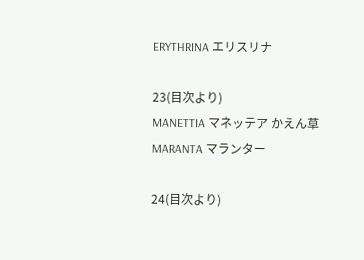ERYTHRINA エリスリナ

23(目次より)
MANETTIA マネッテア かえん草
MARANTA マランター

24(目次より)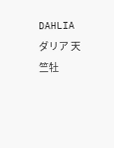DAHLIA ダリア 天竺牡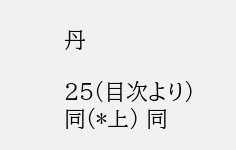丹

25(目次より)
同(*上) 同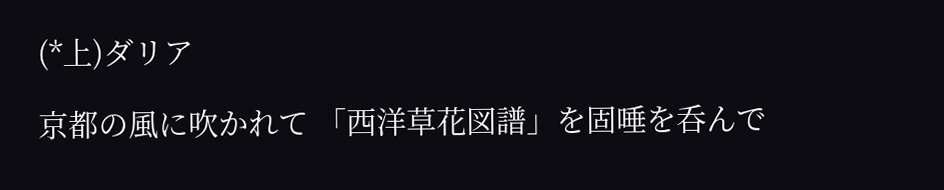(*上)ダリア

京都の風に吹かれて 「西洋草花図譜」を固唾を呑んで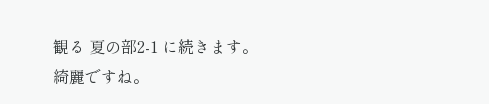観る 夏の部2-1 に続きます。
綺麗ですね。